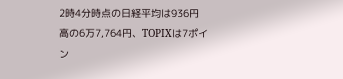2時4分時点の日経平均は936円高の6万7,764円、TOPIXは7ポイン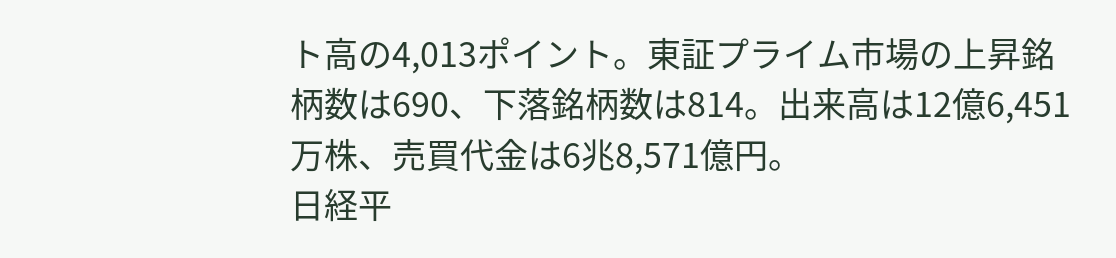ト高の4,013ポイント。東証プライム市場の上昇銘柄数は690、下落銘柄数は814。出来高は12億6,451万株、売買代金は6兆8,571億円。
日経平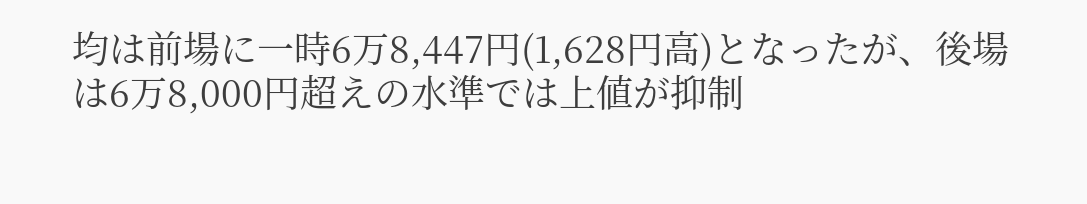均は前場に一時6万8,447円(1,628円高)となったが、後場は6万8,000円超えの水準では上値が抑制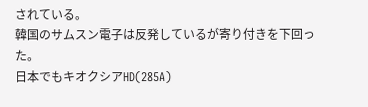されている。
韓国のサムスン電子は反発しているが寄り付きを下回った。
日本でもキオクシアHD(285A)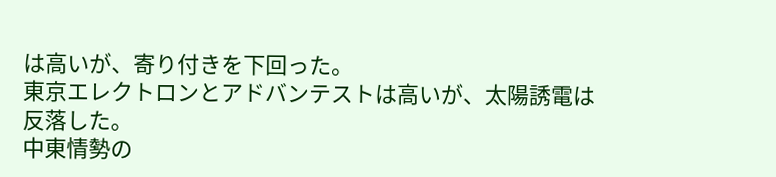は高いが、寄り付きを下回った。
東京エレクトロンとアドバンテストは高いが、太陽誘電は反落した。
中東情勢の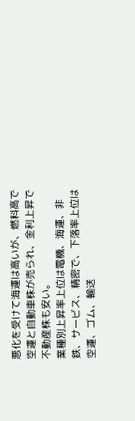悪化を受けて海運は高いが、燃料高で空運と自動車株が売られ、金利上昇で不動産株も安い。
業種別上昇率上位は電機、海運、非鉄、サービス、精密で、下落率上位は空運、ゴム、輸送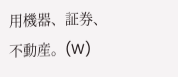用機器、証券、不動産。(W)